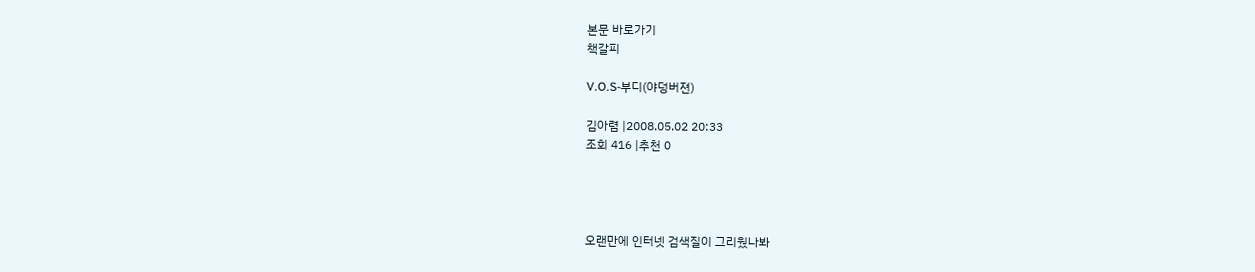본문 바로가기
책갈피

V.O.S-부디(야덩버젼)

김아렴 |2008.05.02 20:33
조회 416 |추천 0




오랜만에 인터넷 검색질이 그리웠나봐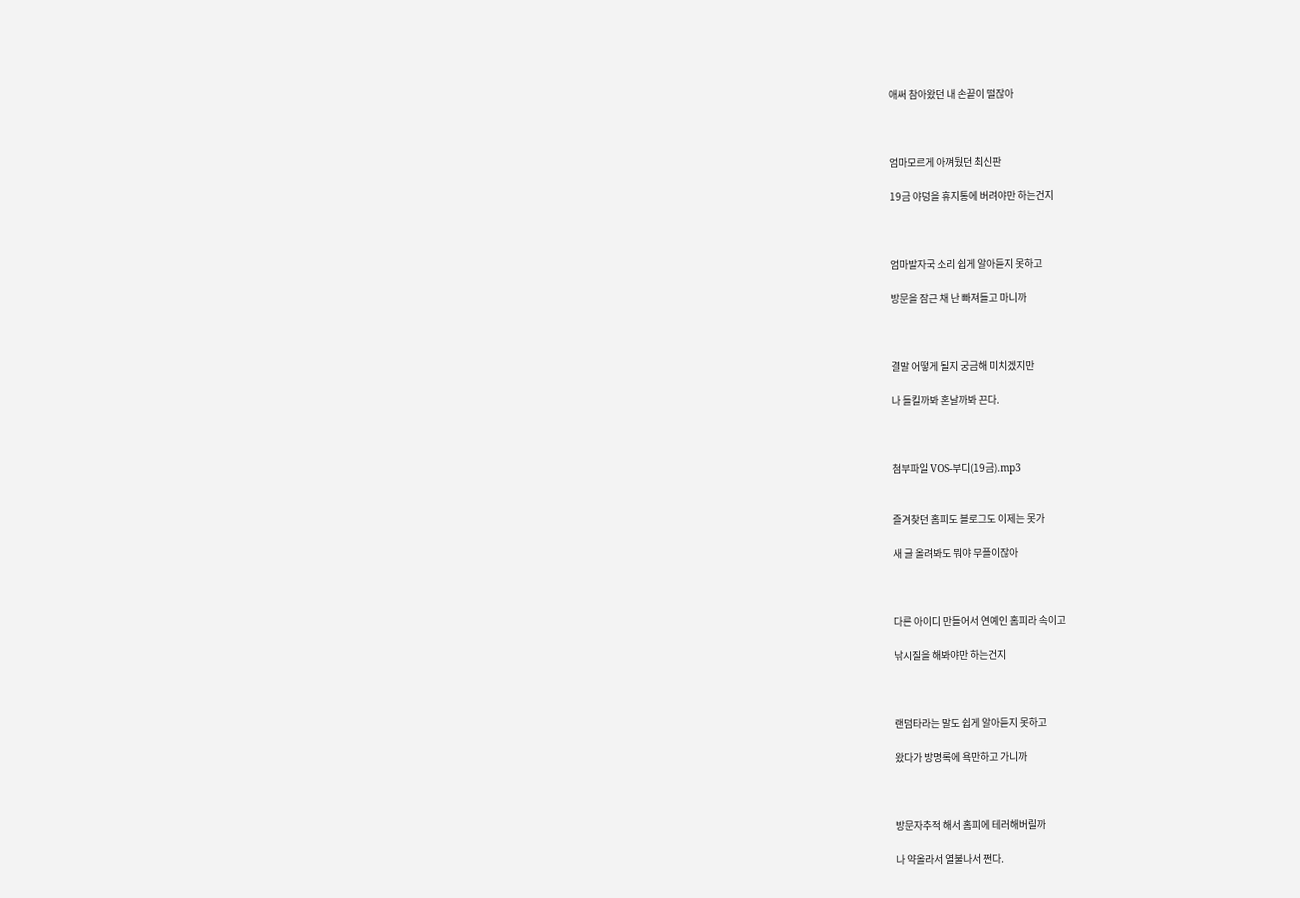애써 참아왔던 내 손끝이 떨잖아



엄마모르게 아껴뒀던 최신판

19금 야덩을 휴지통에 버려야만 하는건지



엄마발자국 소리 쉽게 알아듣지 못하고

방문을 잠근 채 난 빠져들고 마니까



결말 어떻게 될지 궁금해 미치겠지만

나 들킬까봐 혼날까봐 끈다.



첨부파일 VOS-부디(19금).mp3


즐겨찾던 홈피도 블로그도 이제는 못가

새 글 올려봐도 뭐야 무플이잖아



다른 아이디 만들어서 연예인 홈피라 속이고

낚시질을 해봐야만 하는건지



랜덤타라는 말도 쉽게 알아듣지 못하고

왔다가 방명록에 욕만하고 가니까



방문자추적 해서 홈피에 테러해버릴까

나 약올라서 열불나서 쩐다.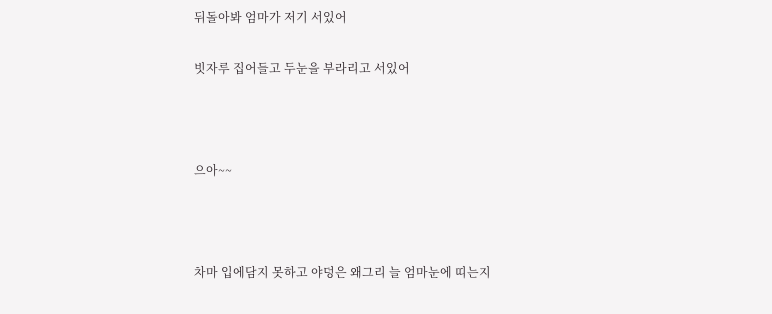뒤돌아봐 엄마가 저기 서있어

빗자루 집어들고 두눈을 부라리고 서있어



으아~~



차마 입에담지 못하고 야덩은 왜그리 늘 엄마눈에 띠는지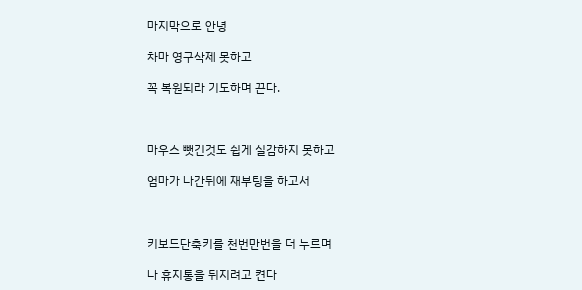마지막으로 안녕

차마 영구삭제 못하고

꼭 복원되라 기도하며 끈다.



마우스 뺏긴것도 쉽게 실감하지 못하고

엄마가 나간뒤에 재부팅을 하고서



키보드단축키를 천번만번을 더 누르며

나 휴지통을 뒤지려고 켠다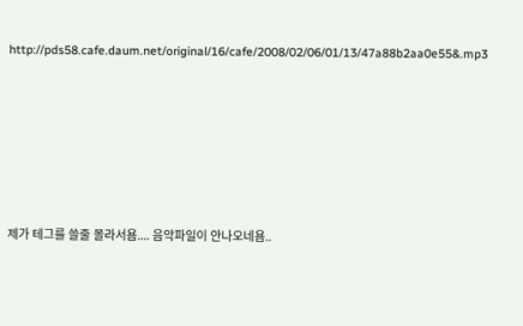http://pds58.cafe.daum.net/original/16/cafe/2008/02/06/01/13/47a88b2aa0e55&.mp3







제가 테그를 쓸줄 몰라서욤.... 음악파일이 안나오네욤..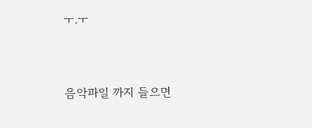ㅜ.ㅜ



음악파일 까지 들으면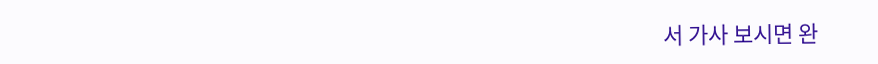서 가사 보시면 완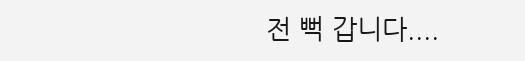전 뻑 갑니다....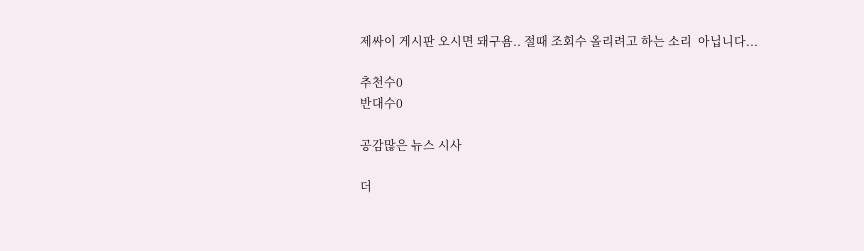제싸이 게시판 오시면 돼구욤.. 절때 조회수 올리려고 하는 소리  아닙니다...

추천수0
반대수0

공감많은 뉴스 시사

더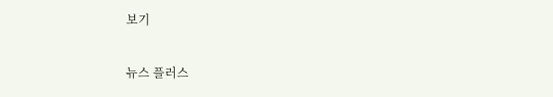보기

뉴스 플러스